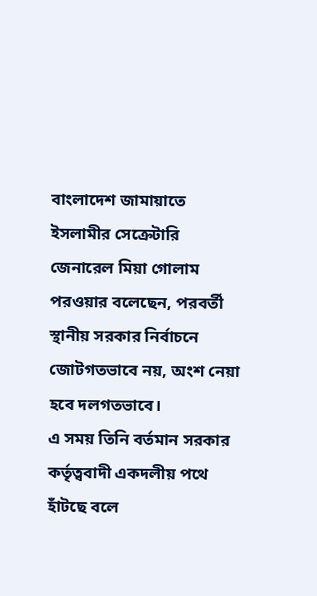বাংলাদেশ জামায়াতে ইসলামীর সেক্রেটারি জেনারেল মিয়া গোলাম পরওয়ার বলেছেন, পরবর্তী স্থানীয় সরকার নির্বাচনে জোটগতভাবে নয়, অংশ নেয়া হবে দলগতভাবে।
এ সময় তিনি বর্তমান সরকার কর্তৃত্ববাদী একদলীয় পথে হাঁটছে বলে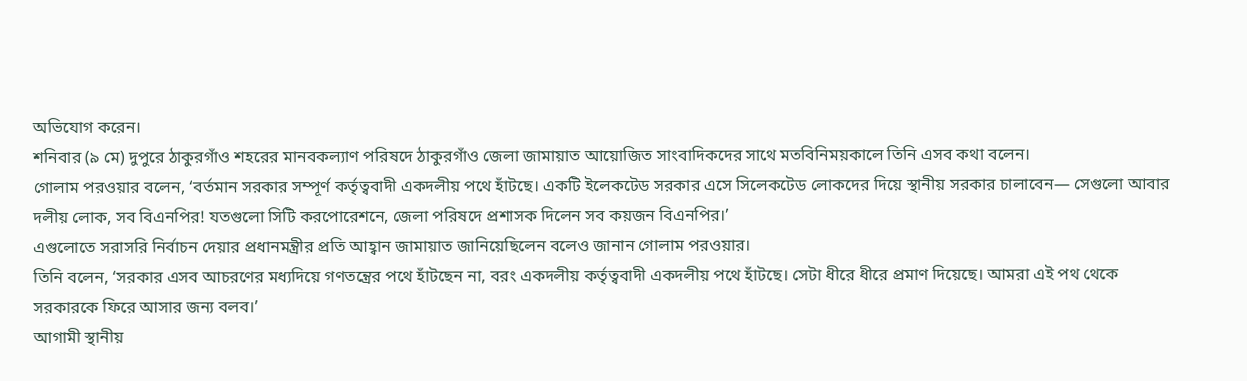অভিযোগ করেন।
শনিবার (৯ মে) দুপুরে ঠাকুরগাঁও শহরের মানবকল্যাণ পরিষদে ঠাকুরগাঁও জেলা জামায়াত আয়োজিত সাংবাদিকদের সাথে মতবিনিময়কালে তিনি এসব কথা বলেন।
গোলাম পরওয়ার বলেন, ‘বর্তমান সরকার সম্পূর্ণ কর্তৃত্ববাদী একদলীয় পথে হাঁটছে। একটি ইলেকটেড সরকার এসে সিলেকটেড লোকদের দিয়ে স্থানীয় সরকার চালাবেন— সেগুলো আবার দলীয় লোক, সব বিএনপির! যতগুলো সিটি করপোরেশনে, জেলা পরিষদে প্রশাসক দিলেন সব কয়জন বিএনপির।’
এগুলোতে সরাসরি নির্বাচন দেয়ার প্রধানমন্ত্রীর প্রতি আহ্বান জামায়াত জানিয়েছিলেন বলেও জানান গোলাম পরওয়ার।
তিনি বলেন, ‘সরকার এসব আচরণের মধ্যদিয়ে গণতন্ত্রের পথে হাঁটছেন না, বরং একদলীয় কর্তৃত্ববাদী একদলীয় পথে হাঁটছে। সেটা ধীরে ধীরে প্রমাণ দিয়েছে। আমরা এই পথ থেকে সরকারকে ফিরে আসার জন্য বলব।’
আগামী স্থানীয়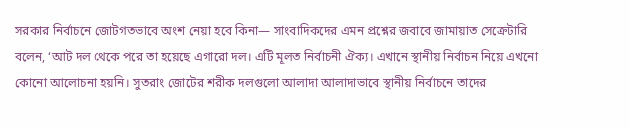সরকার নির্বাচনে জোটগতভাবে অংশ নেয়া হবে কিনা— সাংবাদিকদের এমন প্রশ্নের জবাবে জামায়াত সেক্রেটারি বলেন, ‘আট দল থেকে পরে তা হয়েছে এগারো দল। এটি মূলত নির্বাচনী ঐক্য। এখানে স্থানীয় নির্বাচন নিয়ে এখনো কোনো আলোচনা হয়নি। সুতরাং জোটের শরীক দলগুলো আলাদা আলাদাভাবে স্থানীয় নির্বাচনে তাদের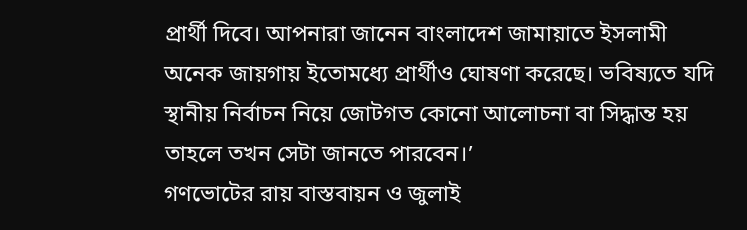প্রার্থী দিবে। আপনারা জানেন বাংলাদেশ জামায়াতে ইসলামী অনেক জায়গায় ইতোমধ্যে প্রার্থীও ঘোষণা করেছে। ভবিষ্যতে যদি স্থানীয় নির্বাচন নিয়ে জোটগত কোনো আলোচনা বা সিদ্ধান্ত হয় তাহলে তখন সেটা জানতে পারবেন।’
গণভোটের রায় বাস্তবায়ন ও জুলাই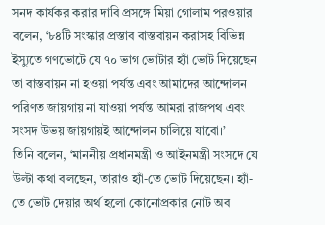সনদ কার্যকর করার দাবি প্রসঙ্গে মিয়া গোলাম পরওয়ার বলেন, ‘৮৪টি সংস্কার প্রস্তাব বাস্তবায়ন করাসহ বিভিন্ন ইস্যুতে গণভোটে যে ৭০ ভাগ ভোটার হ্যাঁ ভোট দিয়েছেন তা বাস্তবায়ন না হওয়া পর্যন্ত এবং আমাদের আন্দোলন পরিণত জায়গায় না যাওয়া পর্যন্ত আমরা রাজপথ এবং সংসদ উভয় জায়গায়ই আন্দোলন চালিয়ে যাবো।’
তিনি বলেন, ‘মাননীয় প্রধানমন্ত্রী ও আইনমন্ত্রী সংসদে যে উল্টা কথা বলছেন, তারাও হ্যাঁ-তে ভোট দিয়েছেন। হ্যাঁ-তে ভোট দেয়ার অর্থ হলো কোনোপ্রকার নোট অব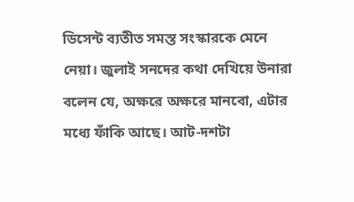ডিসেন্ট ব্যতীত সমস্ত সংস্কারকে মেনে নেয়া। জুলাই সনদের কথা দেখিয়ে উনারা বলেন যে, অক্ষরে অক্ষরে মানবো, এটার মধ্যে ফাঁকি আছে। আট-দশটা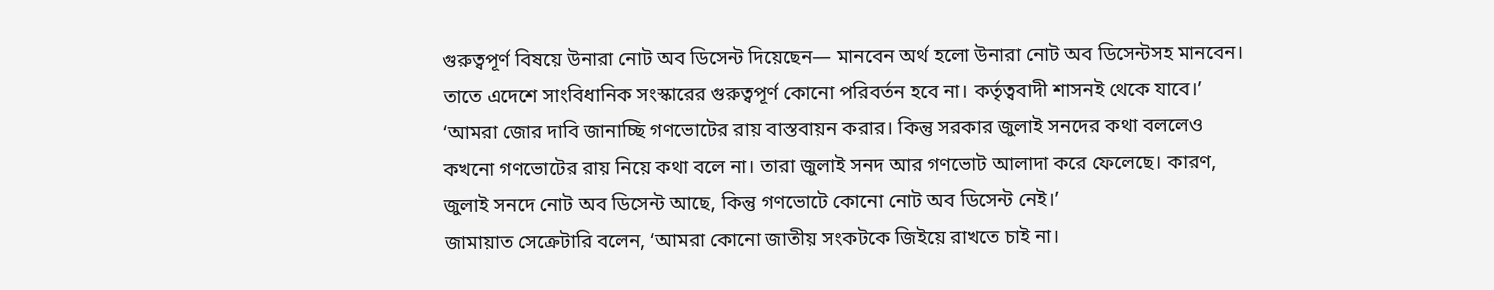গুরুত্বপূর্ণ বিষয়ে উনারা নোট অব ডিসেন্ট দিয়েছেন— মানবেন অর্থ হলো উনারা নোট অব ডিসেন্টসহ মানবেন। তাতে এদেশে সাংবিধানিক সংস্কারের গুরুত্বপূর্ণ কোনো পরিবর্তন হবে না। কর্তৃত্ববাদী শাসনই থেকে যাবে।’
‘আমরা জোর দাবি জানাচ্ছি গণভোটের রায় বাস্তবায়ন করার। কিন্তু সরকার জুলাই সনদের কথা বললেও কখনো গণভোটের রায় নিয়ে কথা বলে না। তারা জুলাই সনদ আর গণভোট আলাদা করে ফেলেছে। কারণ, জুলাই সনদে নোট অব ডিসেন্ট আছে, কিন্তু গণভোটে কোনো নোট অব ডিসেন্ট নেই।’
জামায়াত সেক্রেটারি বলেন, ‘আমরা কোনো জাতীয় সংকটকে জিইয়ে রাখতে চাই না।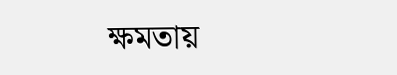ক্ষমতায়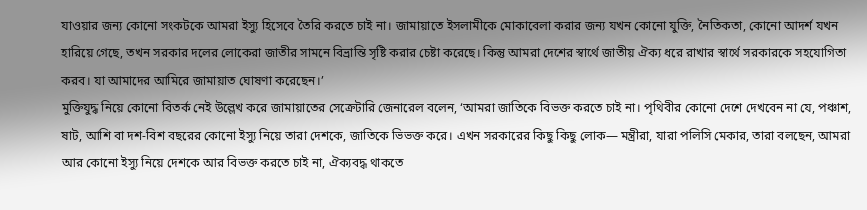যাওয়ার জন্য কোনো সংকটকে আমরা ইস্যু হিসেবে তৈরি করতে চাই না। জামায়াতে ইসলামীকে মোকাবেলা করার জন্য যখন কোনো যুক্তি, নৈতিকতা, কোনো আদর্শ যখন হারিয়ে গেছে, তখন সরকার দলের লোকেরা জাতীর সামনে বিভ্রান্তি সৃষ্টি করার চেষ্টা করেছে। কিন্তু আমরা দেশের স্বার্থে জাতীয় ঐক্য ধরে রাখার স্বার্থে সরকারকে সহযোগিতা করব। যা আমাদের আমিরে জামায়াত ঘোষণা করেছেন।’
মুক্তিযুদ্ধ নিয়ে কোনো বিতর্ক নেই উল্লেখ করে জামায়াতের সেক্রেটারি জেনারেল বলেন, ‘আমরা জাতিকে বিভক্ত করতে চাই না। পৃথিবীর কোনো দেশে দেখবেন না যে, পঞ্চাশ, ষাট, আশি বা দশ-বিশ বছরের কোনো ইস্যু নিয়ে তারা দেশকে, জাতিকে ভিভক্ত করে। এখন সরকারের কিছু কিছু লোক— মন্ত্রীরা, যারা পলিসি মেকার, তারা বলছেন, আমরা আর কোনো ইস্যু নিয়ে দেশকে আর বিভক্ত করতে চাই না, ঐক্যবদ্ধ থাকতে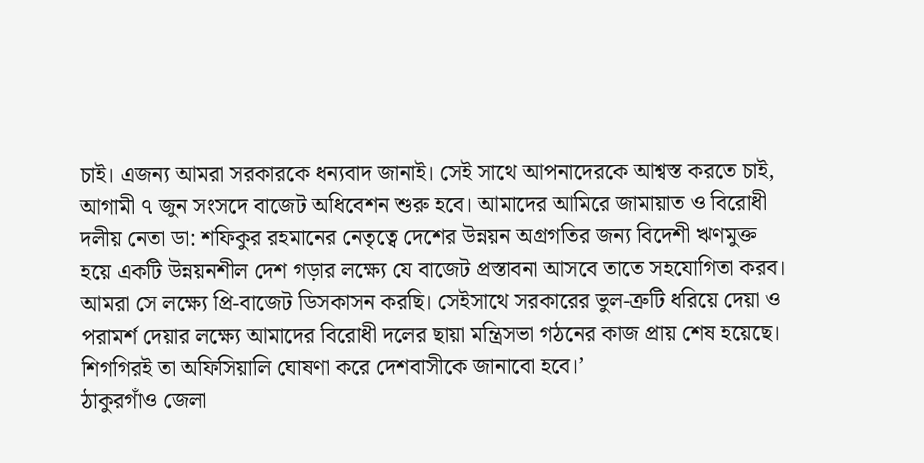চাই। এজন্য আমরা সরকারকে ধন্যবাদ জানাই। সেই সাথে আপনাদেরকে আশ্বস্ত করতে চাই, আগামী ৭ জুন সংসদে বাজেট অধিবেশন শুরু হবে। আমাদের আমিরে জামায়াত ও বিরোধী দলীয় নেতা ডা: শফিকুর রহমানের নেতৃত্বে দেশের উন্নয়ন অগ্রগতির জন্য বিদেশী ঋণমুক্ত হয়ে একটি উন্নয়নশীল দেশ গড়ার লক্ষ্যে যে বাজেট প্রস্তাবনা আসবে তাতে সহযোগিতা করব। আমরা সে লক্ষ্যে প্রি-বাজেট ডিসকাসন করছি। সেইসাথে সরকারের ভুল-ত্রুটি ধরিয়ে দেয়া ও পরামর্শ দেয়ার লক্ষ্যে আমাদের বিরোধী দলের ছায়া মন্ত্রিসভা গঠনের কাজ প্রায় শেষ হয়েছে। শিগগিরই তা অফিসিয়ালি ঘোষণা করে দেশবাসীকে জানাবো হবে।’
ঠাকুরগাঁও জেলা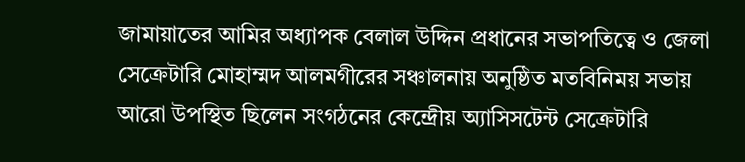জামায়াতের আমির অধ্যাপক বেলাল উদ্দিন প্রধানের সভাপতিত্বে ও জেলা সেক্রেটারি মোহাম্মদ আলমগীরের সঞ্চালনায় অনুষ্ঠিত মতবিনিময় সভায় আরো উপস্থিত ছিলেন সংগঠনের কেন্দ্রেীয় অ্যাসিসটেন্ট সেক্রেটারি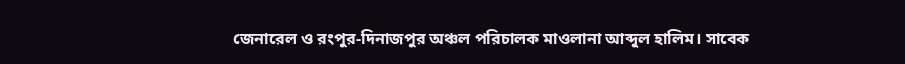জেনারেল ও রংপুর-দিনাজপুর অঞ্চল পরিচালক মাওলানা আব্দুল হালিম। সাবেক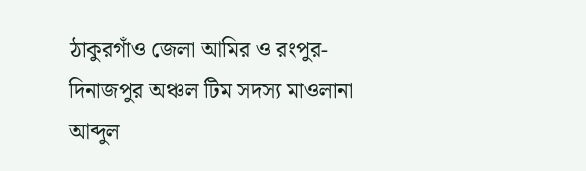ঠাকুরগাঁও জেলা আমির ও রংপুর-দিনাজপুর অঞ্চল টিম সদস্য মাওলানা আব্দুল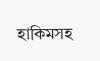হাকিমসহ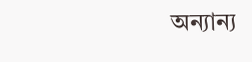অন্যান্য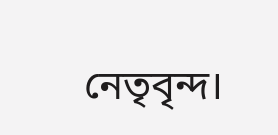নেতৃবৃন্দ।